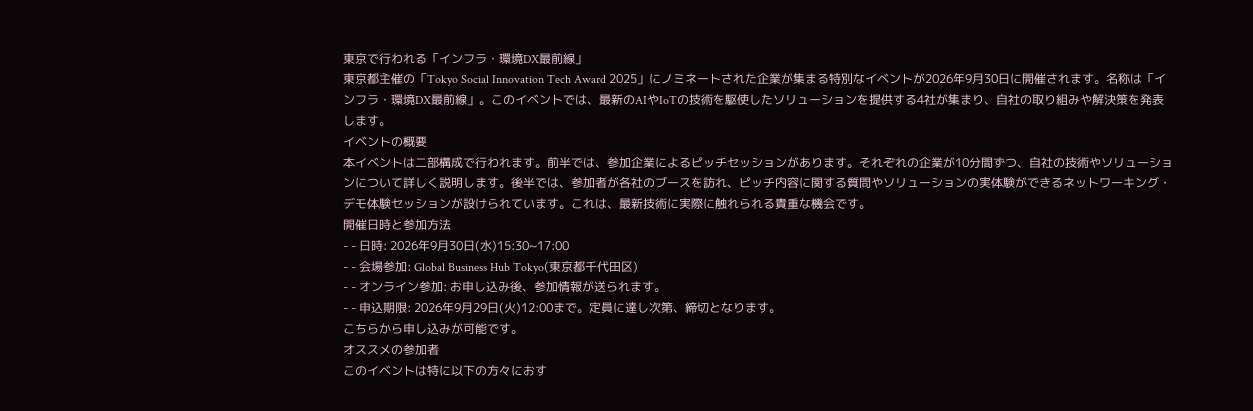東京で行われる「インフラ・環境DX最前線」
東京都主催の「Tokyo Social Innovation Tech Award 2025」にノミネートされた企業が集まる特別なイベントが2026年9月30日に開催されます。名称は「インフラ・環境DX最前線」。このイベントでは、最新のAIやIoTの技術を駆使したソリューションを提供する4社が集まり、自社の取り組みや解決策を発表します。
イベントの概要
本イベントは二部構成で行われます。前半では、参加企業によるピッチセッションがあります。それぞれの企業が10分間ずつ、自社の技術やソリューションについて詳しく説明します。後半では、参加者が各社のブースを訪れ、ピッチ内容に関する質問やソリューションの実体験ができるネットワーキング・デモ体験セッションが設けられています。これは、最新技術に実際に触れられる貴重な機会です。
開催日時と参加方法
- - 日時: 2026年9月30日(水)15:30~17:00
- - 会場参加: Global Business Hub Tokyo(東京都千代田区)
- - オンライン参加: お申し込み後、参加情報が送られます。
- - 申込期限: 2026年9月29日(火)12:00まで。定員に達し次第、締切となります。
こちらから申し込みが可能です。
オススメの参加者
このイベントは特に以下の方々におす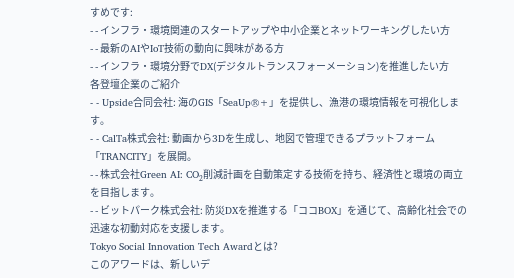すめです:
- - インフラ・環境関連のスタートアップや中小企業とネットワーキングしたい方
- - 最新のAIやIoT技術の動向に興味がある方
- - インフラ・環境分野でDX(デジタルトランスフォーメーション)を推進したい方
各登壇企業のご紹介
- - Upside合同会社: 海のGIS「SeaUp®+」を提供し、漁港の環境情報を可視化します。
- - CalTa株式会社: 動画から3Dを生成し、地図で管理できるプラットフォーム「TRANCITY」を展開。
- - 株式会社Green AI: CO₂削減計画を自動策定する技術を持ち、経済性と環境の両立を目指します。
- - ビットパーク株式会社: 防災DXを推進する「ココBOX」を通じて、高齢化社会での迅速な初動対応を支援します。
Tokyo Social Innovation Tech Awardとは?
このアワードは、新しいデ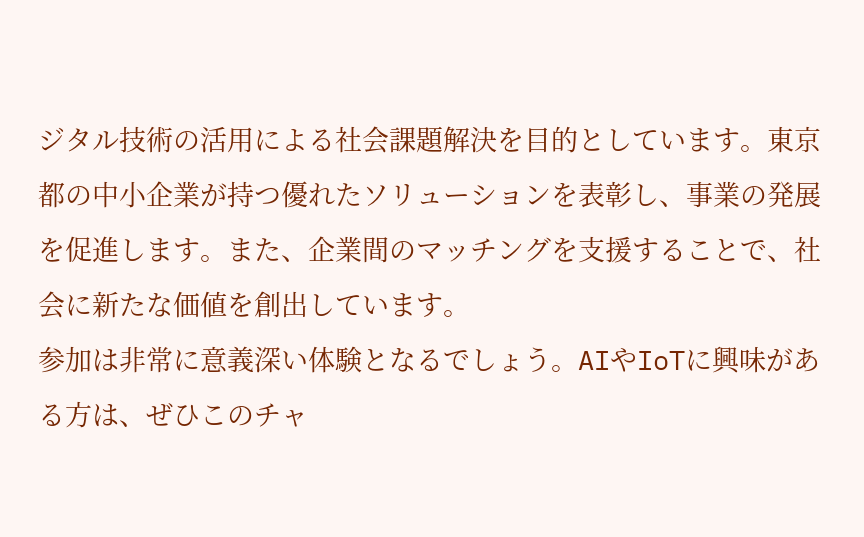ジタル技術の活用による社会課題解決を目的としています。東京都の中小企業が持つ優れたソリューションを表彰し、事業の発展を促進します。また、企業間のマッチングを支援することで、社会に新たな価値を創出しています。
参加は非常に意義深い体験となるでしょう。AIやIoTに興味がある方は、ぜひこのチャ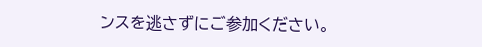ンスを逃さずにご参加ください。